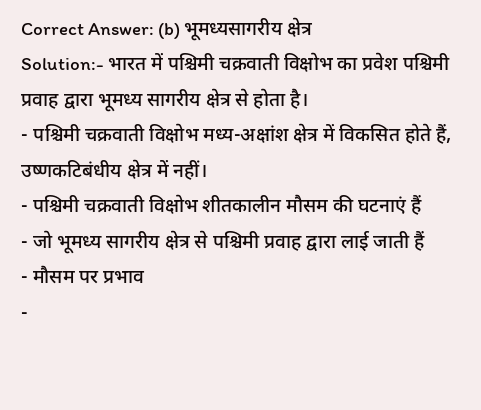Correct Answer: (b) भूमध्यसागरीय क्षेत्र
Solution:- भारत में पश्चिमी चक्रवाती विक्षोभ का प्रवेश पश्चिमी प्रवाह द्वारा भूमध्य सागरीय क्षेत्र से होता है।
- पश्चिमी चक्रवाती विक्षोभ मध्य-अक्षांश क्षेत्र में विकसित होते हैं, उष्णकटिबंधीय क्षेत्र में नहीं।
- पश्चिमी चक्रवाती विक्षोभ शीतकालीन मौसम की घटनाएं हैं
- जो भूमध्य सागरीय क्षेत्र से पश्चिमी प्रवाह द्वारा लाई जाती हैं
- मौसम पर प्रभाव
-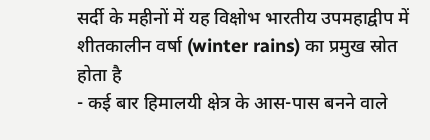सर्दी के महीनों में यह विक्षोभ भारतीय उपमहाद्वीप में शीतकालीन वर्षा (winter rains) का प्रमुख स्रोत होता है
- कई बार हिमालयी क्षेत्र के आस-पास बनने वाले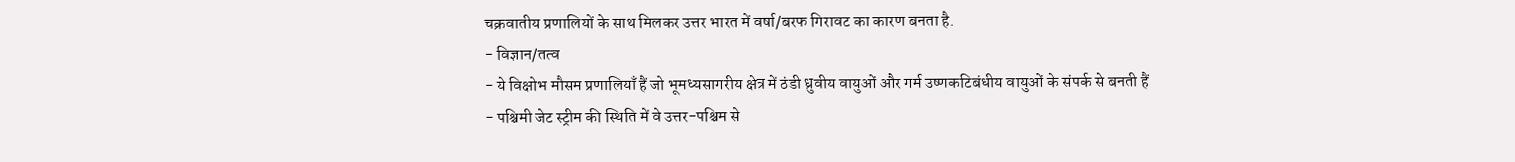चक्रवातीय प्रणालियों के साथ मिलकर उत्तर भारत में वर्षा/बरफ गिरावट का कारण बनता है.
- विज्ञान/तत्व
- ये विक्षोभ मौसम प्रणालियाँ हैं जो भूमध्यसागरीय क्षेत्र में ठंडी ध्रुवीय वायुओं और गर्म उष्णकटिबंधीय वायुओं के संपर्क से बनती हैं
- पश्चिमी जेट स्ट्रीम की स्थिति में वे उत्तर-पश्चिम से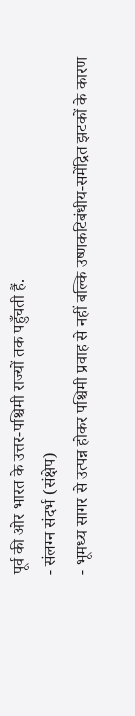पूर्व की ओर भारत के उत्तर-पश्चिमी राज्यों तक पहुँचती हैं.
- संलग्न संदर्भ (संक्षेप)
- भूमध्य सागर से उत्पन्न होकर पश्चिमी प्रवाह से नहीं बल्कि उष्णकटिबंधीय-समेंद्रित झटकों के कारण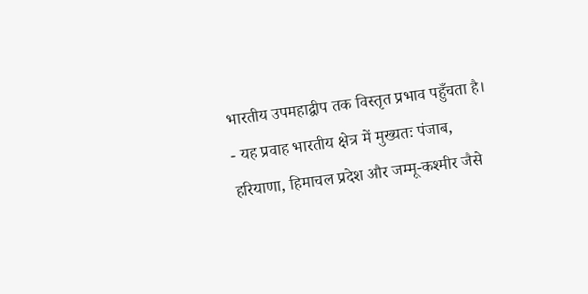भारतीय उपमहाद्वीप तक विस्तृत प्रभाव पहुँचता है।
- यह प्रवाह भारतीय क्षेत्र में मुख्यतः पंजाब, हरियाणा, हिमाचल प्रदेश और जम्मू-कश्मीर जैसे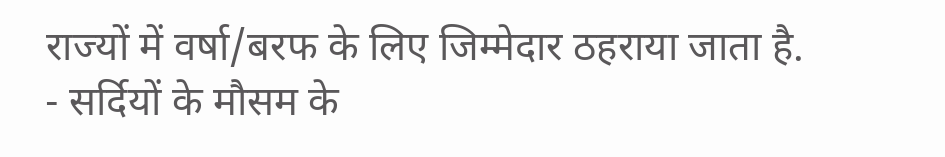राज्यों में वर्षा/बरफ के लिए जिम्मेदार ठहराया जाता है.
- सर्दियों के मौसम के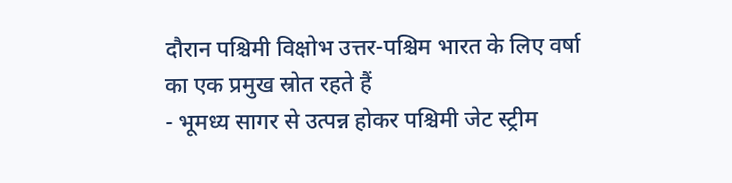दौरान पश्चिमी विक्षोभ उत्तर-पश्चिम भारत के लिए वर्षा का एक प्रमुख स्रोत रहते हैं
- भूमध्य सागर से उत्पन्न होकर पश्चिमी जेट स्ट्रीम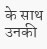के साथ उनकी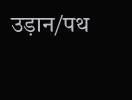उड़ान/पथ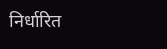निर्धारित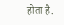होता है.